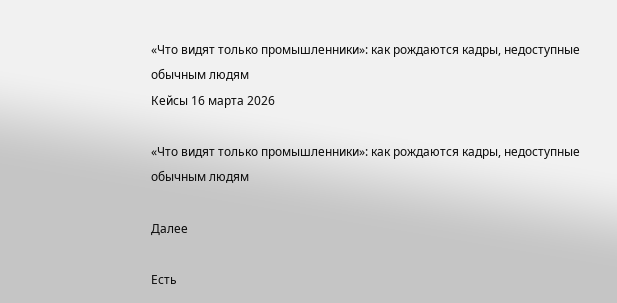«Что видят только промышленники»: как рождаются кадры, недоступные обычным людям
Кейсы 16 марта 2026

«Что видят только промышленники»: как рождаются кадры, недоступные обычным людям

Далее

Есть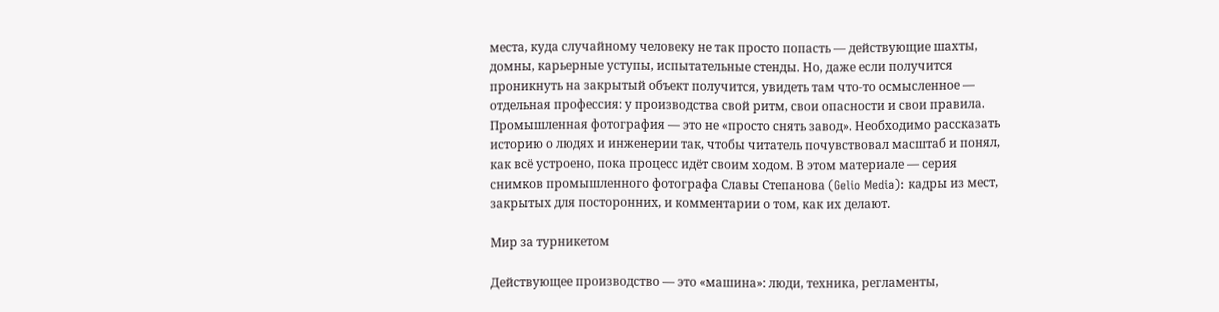места, куда случайному человеку не так просто попасть — действующие шахты, домны, карьерные уступы, испытательные стенды. Но, даже если получится проникнуть на закрытый объект получится, увидеть там что-то осмысленное — отдельная профессия: у производства свой ритм, свои опасности и свои правила. Промышленная фотография — это не «просто снять завод». Необходимо рассказать историю о людях и инженерии так, чтобы читатель почувствовал масштаб и понял, как всё устроено, пока процесс идёт своим ходом. В этом материале — серия снимков промышленного фотографа Славы Степанова (Gelio Media): кадры из мест, закрытых для посторонних, и комментарии о том, как их делают.

Мир за турникетом

Действующее производство — это «машина»: люди, техника, регламенты,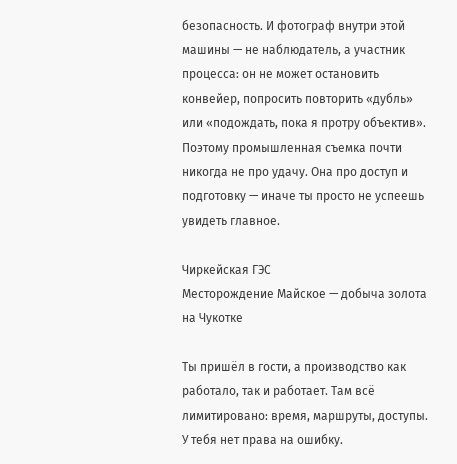безопасность. И фотограф внутри этой машины — не наблюдатель, а участник процесса: он не может остановить конвейер, попросить повторить «дубль» или «подождать, пока я протру объектив». Поэтому промышленная съемка почти никогда не про удачу. Она про доступ и подготовку — иначе ты просто не успеешь увидеть главное.

Чиркейская ГЭС
Месторождение Майское — добыча золота на Чукотке

Ты пришёл в гости, а производство как работало, так и работает. Там всё лимитировано: время, маршруты, доступы. У тебя нет права на ошибку.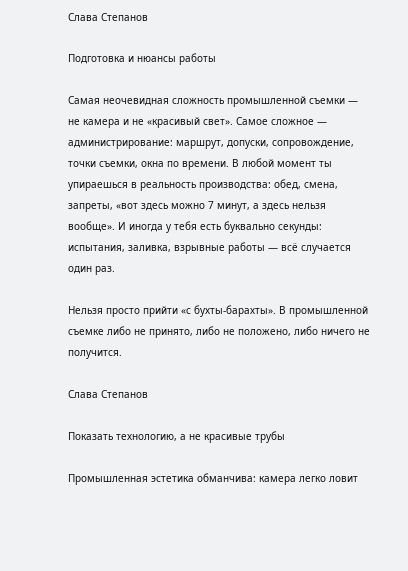Слава Степанов

Подготовка и нюансы работы

Самая неочевидная сложность промышленной съемки — не камера и не «красивый свет». Самое сложное — администрирование: маршрут, допуски, сопровождение, точки съемки, окна по времени. В любой момент ты упираешься в реальность производства: обед, смена, запреты, «вот здесь можно 7 минут, а здесь нельзя вообще». И иногда у тебя есть буквально секунды: испытания, заливка, взрывные работы — всё случается один раз.

Нельзя просто прийти «с бухты-барахты». В промышленной съемке либо не принято, либо не положено, либо ничего не получится.

Слава Степанов

Показать технологию, а не красивые трубы

Промышленная эстетика обманчива: камера легко ловит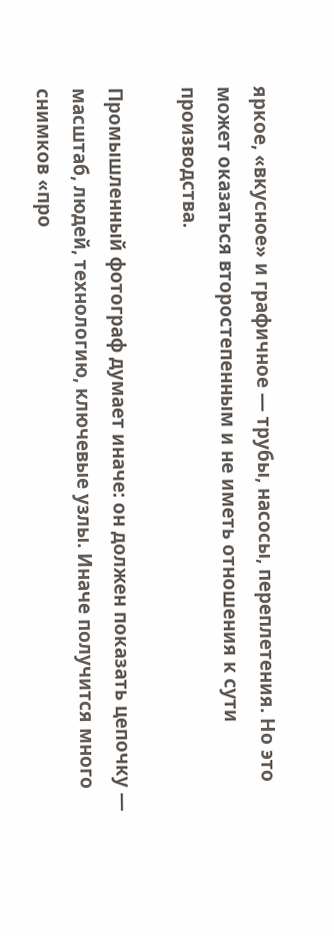яркое, «вкусное» и графичное — трубы, насосы, переплетения. Но это может оказаться второстепенным и не иметь отношения к сути производства.

Промышленный фотограф думает иначе: он должен показать цепочку — масштаб, людей, технологию, ключевые узлы. Иначе получится много снимков «про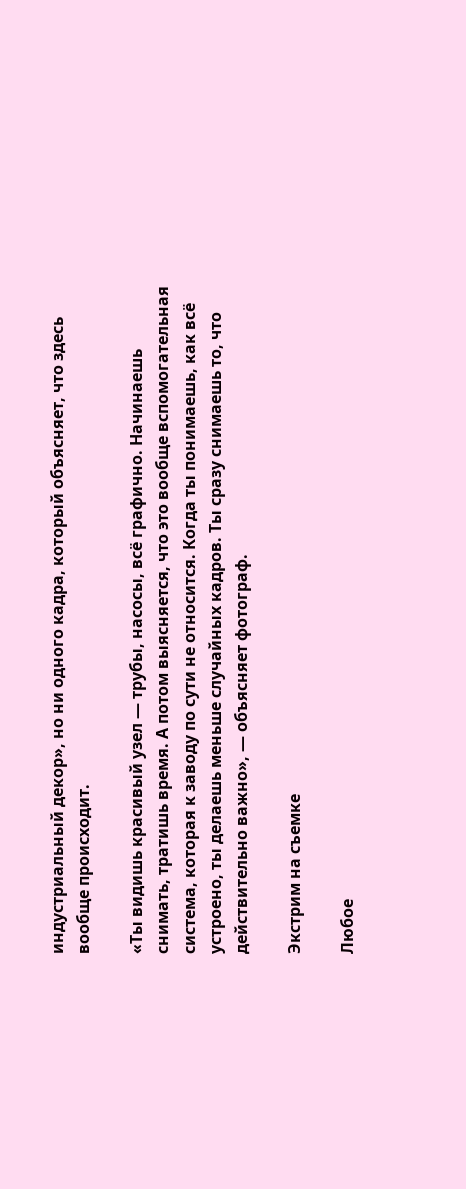индустриальный декор», но ни одного кадра, который объясняет, что здесь вообще происходит.

«Ты видишь красивый узел — трубы, насосы, всё графично. Начинаешь снимать, тратишь время. А потом выясняется, что это вообще вспомогательная система, которая к заводу по сути не относится. Когда ты понимаешь, как всё устроено, ты делаешь меньше случайных кадров. Ты сразу снимаешь то, что действительно важно», — объясняет фотограф.

Экстрим на съемке

Любое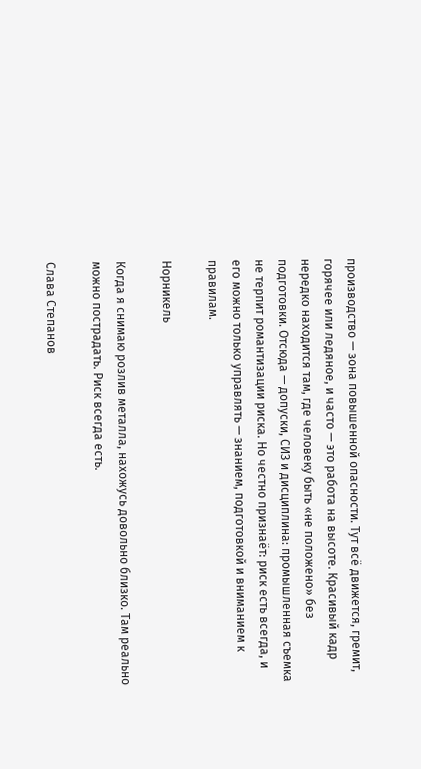производство — зона повышенной опасности. Тут всё движется, гремит, горячее или ледяное, и часто — это работа на высоте. Красивый кадр нередко находится там, где человеку быть «не положено» без подготовки. Отсюда — допуски, СИЗ и дисциплина: промышленная съемка не терпит романтизации риска. Но честно признаёт: риск есть всегда, и его можно только управлять — знанием, подготовкой и вниманием к правилам.

Норникель

Когда я снимаю розлив металла, нахожусь довольно близко. Там реально можно пострадать. Риск всегда есть.

Слава Степанов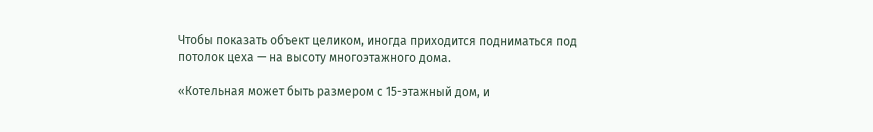Чтобы показать объект целиком, иногда приходится подниматься под потолок цеха — на высоту многоэтажного дома.

«Котельная может быть размером с 15-этажный дом, и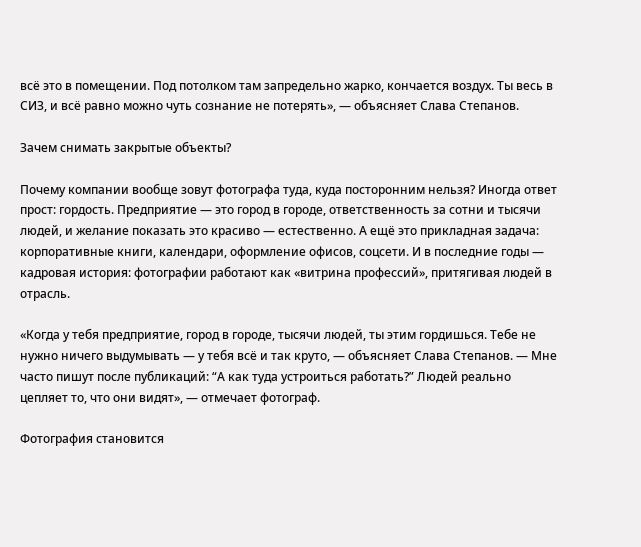всё это в помещении. Под потолком там запредельно жарко, кончается воздух. Ты весь в СИЗ, и всё равно можно чуть сознание не потерять», — объясняет Слава Степанов.

Зачем снимать закрытые объекты?

Почему компании вообще зовут фотографа туда, куда посторонним нельзя? Иногда ответ прост: гордость. Предприятие — это город в городе, ответственность за сотни и тысячи людей, и желание показать это красиво — естественно. А ещё это прикладная задача: корпоративные книги, календари, оформление офисов, соцсети. И в последние годы — кадровая история: фотографии работают как «витрина профессий», притягивая людей в отрасль.

«Когда у тебя предприятие, город в городе, тысячи людей, ты этим гордишься. Тебе не нужно ничего выдумывать — у тебя всё и так круто, — объясняет Слава Степанов. — Мне часто пишут после публикаций: “А как туда устроиться работать?” Людей реально цепляет то, что они видят», — отмечает фотограф.

Фотография становится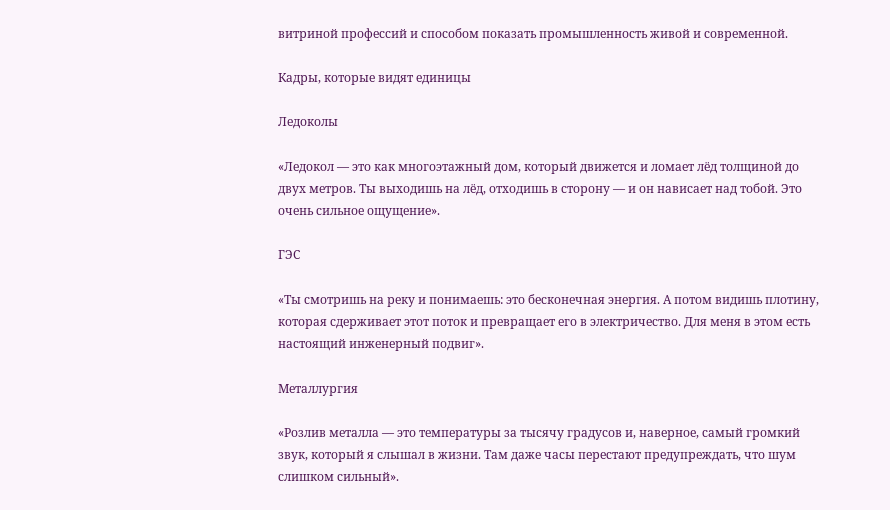витриной профессий и способом показать промышленность живой и современной.

Кадры, которые видят единицы

Ледоколы

«Ледокол — это как многоэтажный дом, который движется и ломает лёд толщиной до двух метров. Ты выходишь на лёд, отходишь в сторону — и он нависает над тобой. Это очень сильное ощущение».

ГЭС

«Ты смотришь на реку и понимаешь: это бесконечная энергия. А потом видишь плотину, которая сдерживает этот поток и превращает его в электричество. Для меня в этом есть настоящий инженерный подвиг».

Металлургия

«Розлив металла — это температуры за тысячу градусов и, наверное, самый громкий звук, который я слышал в жизни. Там даже часы перестают предупреждать, что шум слишком сильный».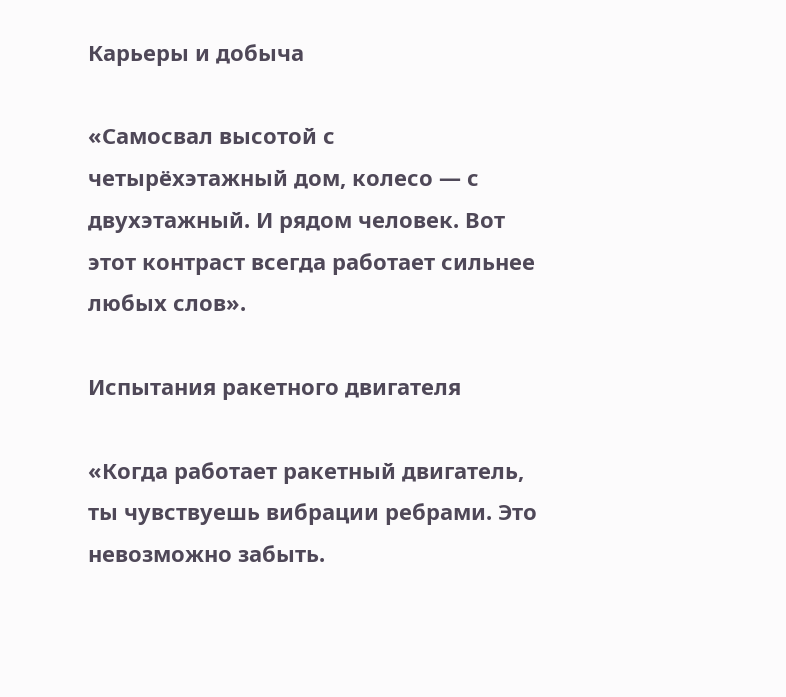Карьеры и добыча

«Самосвал высотой с четырёхэтажный дом, колесо — с двухэтажный. И рядом человек. Вот этот контраст всегда работает сильнее любых слов».

Испытания ракетного двигателя

«Когда работает ракетный двигатель, ты чувствуешь вибрации ребрами. Это невозможно забыть.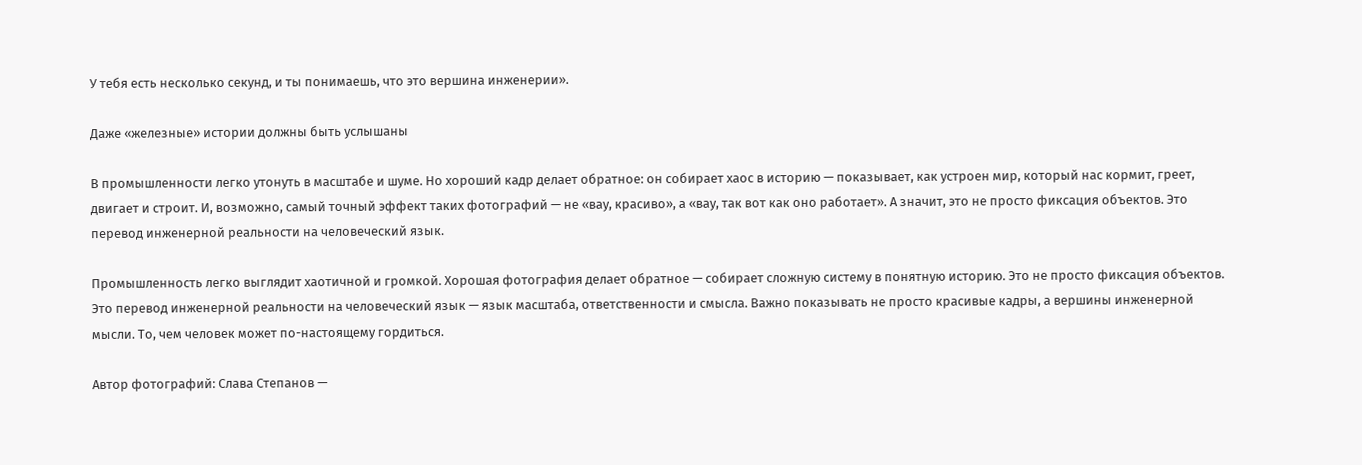У тебя есть несколько секунд, и ты понимаешь, что это вершина инженерии».

Даже «железные» истории должны быть услышаны

В промышленности легко утонуть в масштабе и шуме. Но хороший кадр делает обратное: он собирает хаос в историю — показывает, как устроен мир, который нас кормит, греет, двигает и строит. И, возможно, самый точный эффект таких фотографий — не «вау, красиво», а «вау, так вот как оно работает». А значит, это не просто фиксация объектов. Это перевод инженерной реальности на человеческий язык.

Промышленность легко выглядит хаотичной и громкой. Хорошая фотография делает обратное — собирает сложную систему в понятную историю. Это не просто фиксация объектов. Это перевод инженерной реальности на человеческий язык — язык масштаба, ответственности и смысла. Важно показывать не просто красивые кадры, а вершины инженерной мысли. То, чем человек может по-настоящему гордиться.

Автор фотографий: Слава Степанов —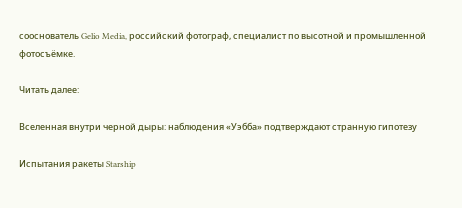сооснователь Gelio Media, российский фотограф, специалист по высотной и промышленной фотосъёмке.

Читать далее:

Вселенная внутри черной дыры: наблюдения «Уэбба» подтверждают странную гипотезу

Испытания ракеты Starship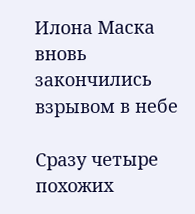Илона Маска вновь закончились взрывом в небе

Сразу четыре похожих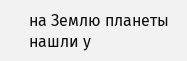на Землю планеты нашли у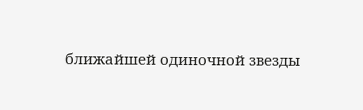ближайшей одиночной звезды